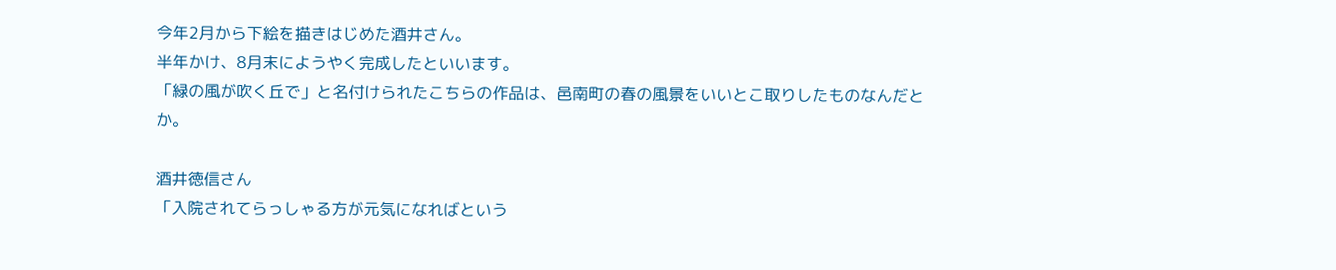今年2月から下絵を描きはじめた酒井さん。
半年かけ、8月末にようやく完成したといいます。
「緑の風が吹く丘で」と名付けられたこちらの作品は、邑南町の春の風景をいいとこ取りしたものなんだとか。

酒井徳信さん
「入院されてらっしゃる方が元気になればという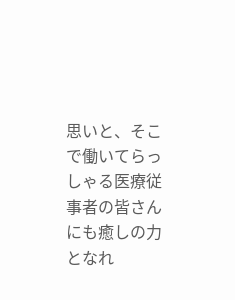思いと、そこで働いてらっしゃる医療従事者の皆さんにも癒しの力となれ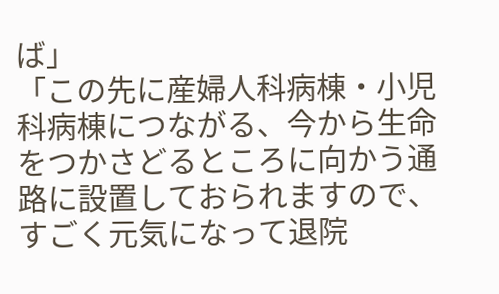ば」
「この先に産婦人科病棟・小児科病棟につながる、今から生命をつかさどるところに向かう通路に設置しておられますので、すごく元気になって退院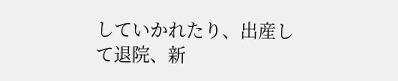していかれたり、出産して退院、新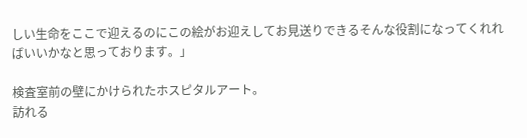しい生命をここで迎えるのにこの絵がお迎えしてお見送りできるそんな役割になってくれればいいかなと思っております。」

検査室前の壁にかけられたホスピタルアート。
訪れる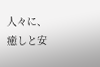人々に、癒しと安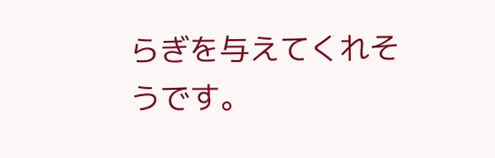らぎを与えてくれそうです。